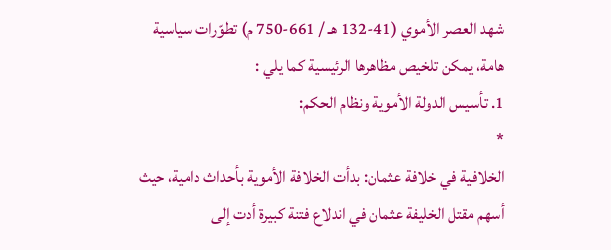شهد العصر الأموي (41-132 هـ / 661-750 م) تطوّرات سياسية هامة، يمكن تلخيص مظاهرها الرئيسية كما يلي :
1. تأسيس الدولة الأموية ونظام الحكم:
*
الخلافية في خلافة عثمان: بدأت الخلافة الأموية بأحداث دامية، حيث أسهم مقتل الخليفة عثمان في اندلاع فتنة كبيرة أدت إلى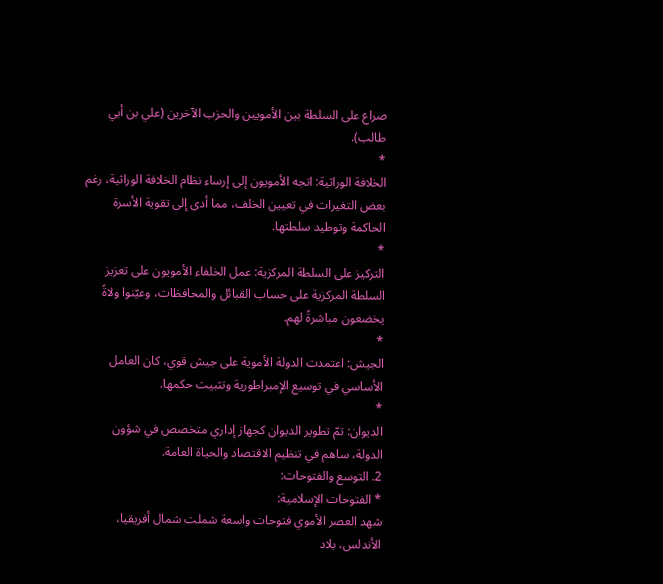صراع على السلطة بين الأمويين والحزب الآخرين (علي بن أبي طالب).
*
الخلافة الوراثية: اتجه الأمويون إلى إرساء نظام الخلافة الوراثية، رغم بعض التغيرات في تعيين الخلف، مما أدى إلى تقوية الأسرة الحاكمة وتوطيد سلطتها.
*
التركيز على السلطة المركزية: عمل الخلفاء الأمويون على تعزيز السلطة المركزية على حساب القبائل والمحافظات، وعيّنوا ولاةً يخضعون مباشرةً لهم.
*
الجيش: اعتمدت الدولة الأموية على جيش قوي، كان العامل الأساسي في توسيع الإمبراطورية وتثبيت حكمها.
*
الديوان: تمّ تطوير الديوان كجهاز إداري متخصص في شؤون الدولة، ساهم في تنظيم الاقتصاد والحياة العامة.
2. التوسع والفتوحات:
* الفتوحات الإسلامية:
شهد العصر الأموي فتوحات واسعة شملت شمال أفريقيا، الأندلس، بلاد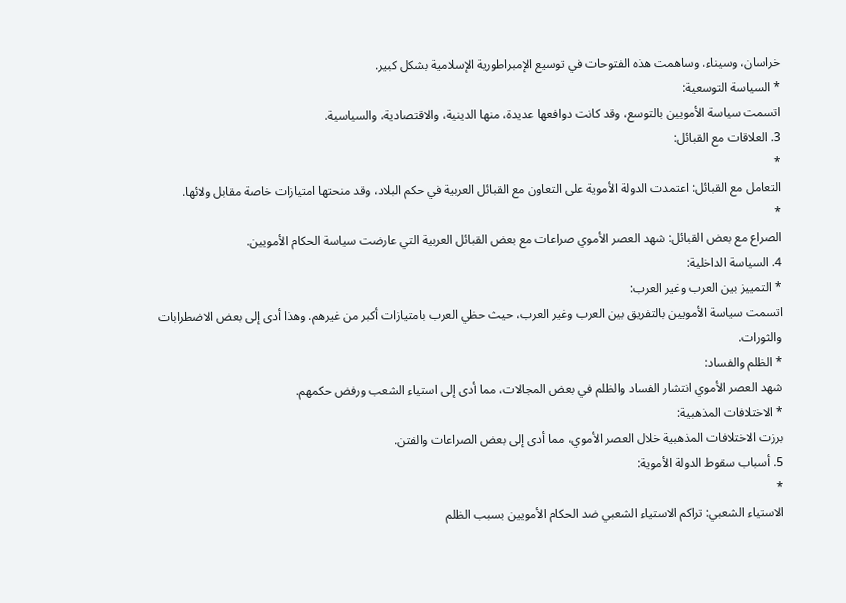خراسان، وسيناء. وساهمت هذه الفتوحات في توسيع الإمبراطورية الإسلامية بشكل كبير.
* السياسة التوسعية:
اتسمت سياسة الأمويين بالتوسع، وقد كانت دوافعها عديدة، منها الدينية، والاقتصادية، والسياسية.
3. العلاقات مع القبائل:
*
التعامل مع القبائل: اعتمدت الدولة الأموية على التعاون مع القبائل العربية في حكم البلاد، وقد منحتها امتيازات خاصة مقابل ولائها.
*
الصراع مع بعض القبائل: شهد العصر الأموي صراعات مع بعض القبائل العربية التي عارضت سياسة الحكام الأمويين.
4. السياسة الداخلية:
* التمييز بين العرب وغير العرب:
اتسمت سياسة الأمويين بالتفريق بين العرب وغير العرب، حيث حظي العرب بامتيازات أكبر من غيرهم. وهذا أدى إلى بعض الاضطرابات والثورات.
* الظلم والفساد:
شهد العصر الأموي انتشار الفساد والظلم في بعض المجالات، مما أدى إلى استياء الشعب ورفض حكمهم.
* الاختلافات المذهبية:
برزت الاختلافات المذهبية خلال العصر الأموي، مما أدى إلى بعض الصراعات والفتن.
5. أسباب سقوط الدولة الأموية:
*
الاستياء الشعبي: تراكم الاستياء الشعبي ضد الحكام الأمويين بسبب الظلم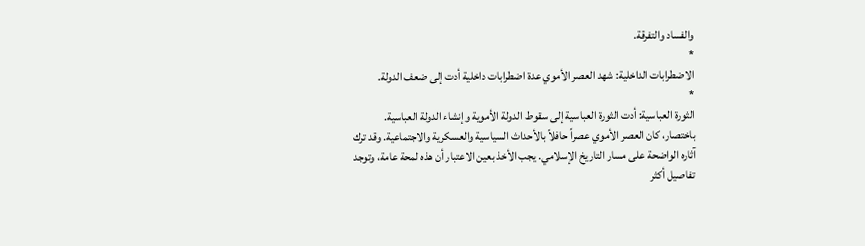والفساد والتفرقة.
*
الاضطرابات الداخلية: شهد العصر الأموي عدة اضطرابات داخلية أدت إلى ضعف الدولة.
*
الثورة العباسية: أدت الثورة العباسية إلى سقوط الدولة الأموية وإنشاء الدولة العباسية.
باختصار، كان العصر الأموي عصراً حافلاً بالأحداث السياسية والعسكرية والاجتماعية. وقد ترك آثاره الواضحة على مسار التاريخ الإسلامي. يجب الأخذ بعين الاعتبار أن هذه لمحة عامة، وتوجد تفاصيل أكثر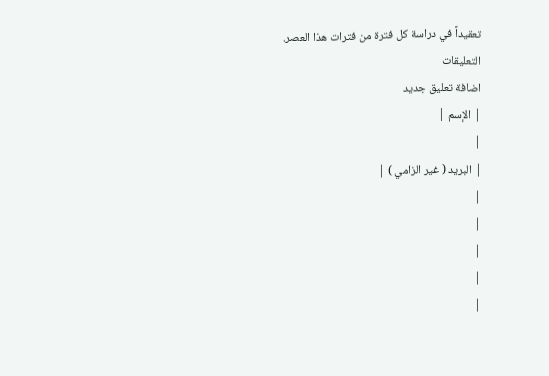تعقيداً في دراسة كل فترة من فترات هذا العصر.
التعليقات
اضافة تعليق جديد
| الإسم |
|
| البريد ( غير الزامي ) |
|
|
|
|
|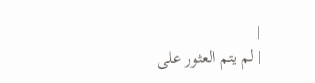|
| لم يتم العثور على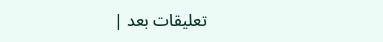تعليقات بعد |